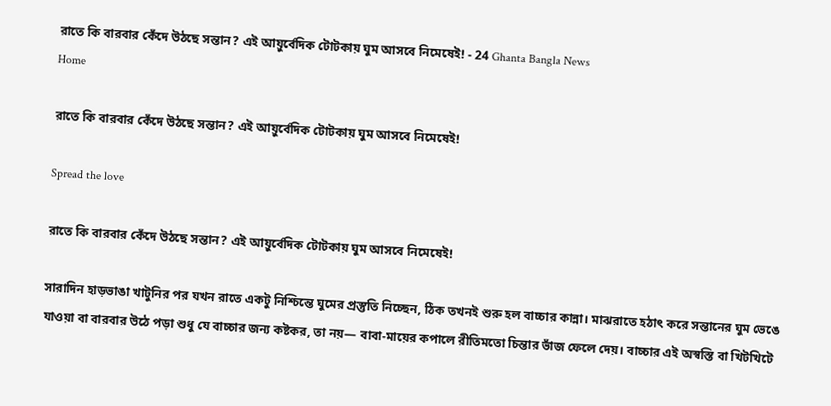রাতে কি বারবার কেঁদে উঠছে সন্তান? এই আয়ুর্বেদিক টোটকায় ঘুম আসবে নিমেষেই! - 24 Ghanta Bangla News
Home

রাতে কি বারবার কেঁদে উঠছে সন্তান? এই আয়ুর্বেদিক টোটকায় ঘুম আসবে নিমেষেই!

Spread the love

রাতে কি বারবার কেঁদে উঠছে সন্তান? এই আয়ুর্বেদিক টোটকায় ঘুম আসবে নিমেষেই!

সারাদিন হাড়ভাঙা খাটুনির পর যখন রাতে একটু নিশ্চিন্তে ঘুমের প্রস্তুতি নিচ্ছেন, ঠিক তখনই শুরু হল বাচ্চার কান্না। মাঝরাতে হঠাৎ করে সন্তানের ঘুম ভেঙে যাওয়া বা বারবার উঠে পড়া শুধু যে বাচ্চার জন্য কষ্টকর, তা নয়— বাবা-মায়ের কপালে রীতিমতো চিন্তার ভাঁজ ফেলে দেয়। বাচ্চার এই অস্বস্তি বা খিটখিটে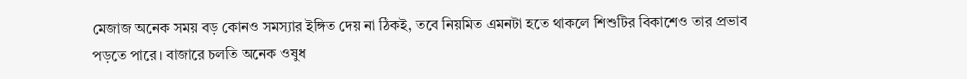মেজাজ অনেক সময় বড় কোনও সমস্যার ইঙ্গিত দেয় না ঠিকই, তবে নিয়মিত এমনটা হতে থাকলে শিশুটির বিকাশেও তার প্রভাব পড়তে পারে। বাজারে চলতি অনেক ওষুধ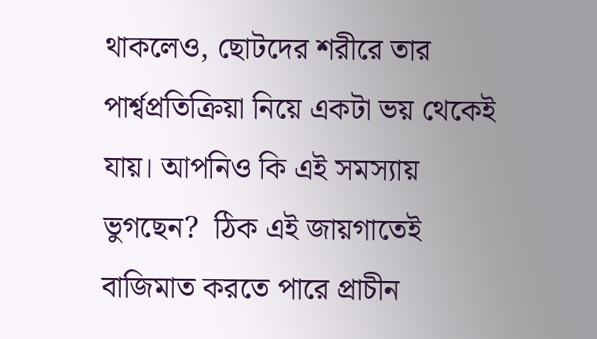থাকলেও, ছোটদের শরীরে তার পার্শ্বপ্রতিক্রিয়া নিয়ে একটা ভয় থেকেই যায়। আপনিও কি এই সমস্যায় ভুগছেন?  ঠিক এই জায়গাতেই বাজিমাত করতে পারে প্রাচীন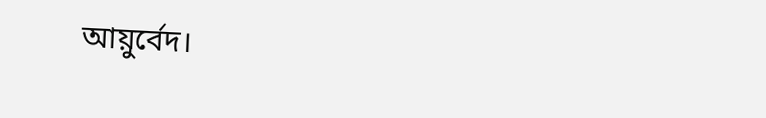আয়ুর্বেদ।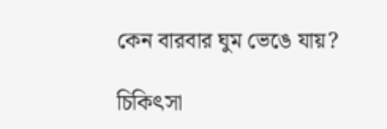কেন বারবার ঘুম ভেঙে যায়?

চিকিৎসা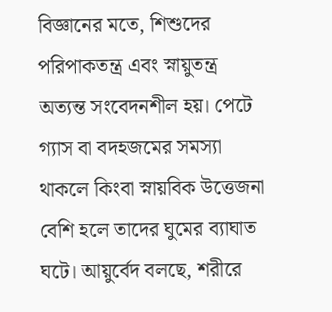বিজ্ঞানের মতে, শিশুদের পরিপাকতন্ত্র এবং স্নায়ুতন্ত্র অত্যন্ত সংবেদনশীল হয়। পেটে গ্যাস বা বদহজমের সমস্যা থাকলে কিংবা স্নায়বিক উত্তেজনা বেশি হলে তাদের ঘুমের ব্যাঘাত ঘটে। আয়ুর্বেদ বলছে, শরীরে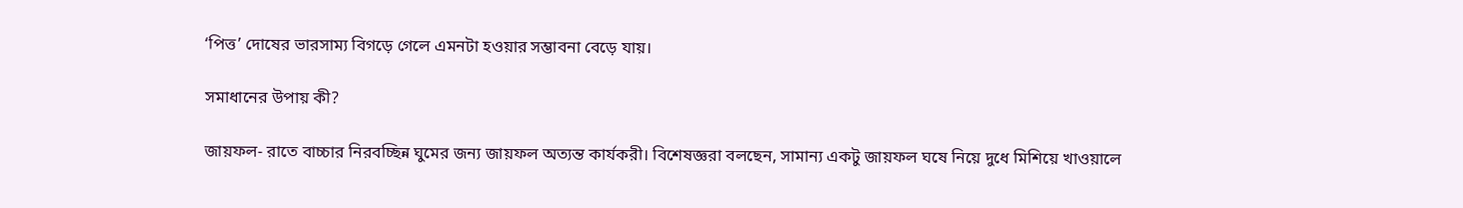‘পিত্ত’ দোষের ভারসাম্য বিগড়ে গেলে এমনটা হওয়ার সম্ভাবনা বেড়ে যায়।

সমাধানের উপায় কী?

জায়ফল- রাতে বাচ্চার নিরবচ্ছিন্ন ঘুমের জন্য জায়ফল অত্যন্ত কার্যকরী। বিশেষজ্ঞরা বলছেন, সামান্য একটু জায়ফল ঘষে নিয়ে দুধে মিশিয়ে খাওয়ালে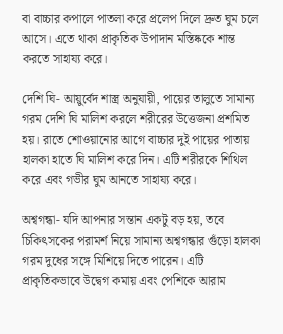বা বাচ্চার কপালে পাতলা করে প্রলেপ দিলে দ্রুত ঘুম চলে আসে। এতে থাকা প্রাকৃতিক উপাদান মস্তিষ্ককে শান্ত করতে সাহায্য করে।

দেশি ঘি- আয়ুর্বেদ শাস্ত্র অনুযায়ী, পায়ের তালুতে সামান্য গরম দেশি ঘি মালিশ করলে শরীরের উত্তেজনা প্রশমিত হয়। রাতে শোওয়ানোর আগে বাচ্চার দুই পায়ের পাতায় হালকা হাতে ঘি মালিশ করে দিন। এটি শরীরকে শিথিল করে এবং গভীর ঘুম আনতে সাহায্য করে।

অশ্বগন্ধা- যদি আপনার সন্তান একটু বড় হয়, তবে চিকিৎসকের পরামর্শ নিয়ে সামান্য অশ্বগন্ধার গুঁড়ো হালকা গরম দুধের সঙ্গে মিশিয়ে দিতে পারেন। এটি প্রাকৃতিকভাবে উদ্বেগ কমায় এবং পেশিকে আরাম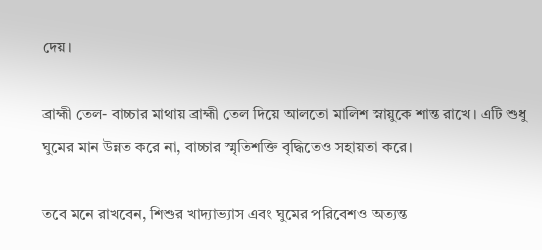দেয়।

ব্রাহ্মী তেল- বাচ্চার মাথায় ব্রাহ্মী তেল দিয়ে আলতো মালিশ স্নায়ুকে শান্ত রাখে। এটি শুধু ঘুমের মান উন্নত করে না, বাচ্চার স্মৃতিশক্তি বৃদ্ধিতেও সহায়তা করে।

তবে মনে রাখবেন, শিশুর খাদ্যাভ্যাস এবং ঘুমের পরিবেশও অত্যন্ত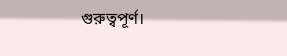গুরুত্বপূর্ণ।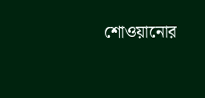শোওয়ানোর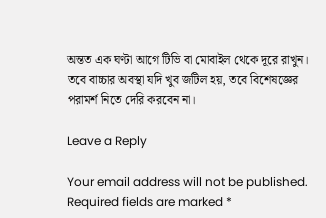অন্তত এক ঘণ্টা আগে টিভি বা মোবাইল থেকে দূরে রাখুন। তবে বাচ্চার অবস্থা যদি খুব জটিল হয়, তবে বিশেষজ্ঞের পরামর্শ নিতে দেরি করবেন না।

Leave a Reply

Your email address will not be published. Required fields are marked *